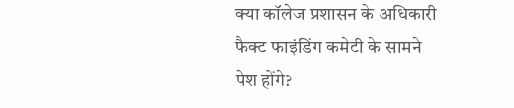क्या कॉलेज प्रशासन के अधिकारी फैक्ट फाइंडिंग कमेटी के सामने पेश होंगे?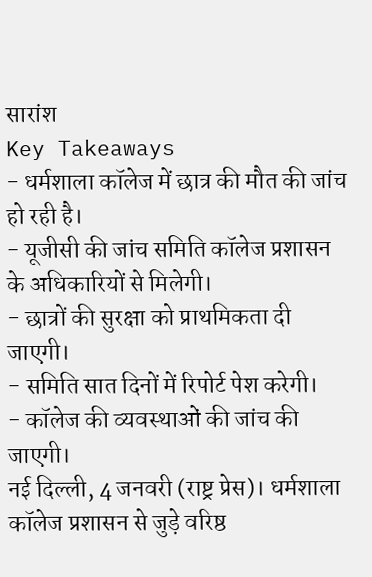सारांश
Key Takeaways
- धर्मशाला कॉलेज में छात्र की मौत की जांच हो रही है।
- यूजीसी की जांच समिति कॉलेज प्रशासन के अधिकारियों से मिलेगी।
- छात्रों की सुरक्षा को प्राथमिकता दी जाएगी।
- समिति सात दिनों में रिपोर्ट पेश करेगी।
- कॉलेज की व्यवस्थाओं की जांच की जाएगी।
नई दिल्ली, 4 जनवरी (राष्ट्र प्रेस)। धर्मशाला कॉलेज प्रशासन से जुड़े वरिष्ठ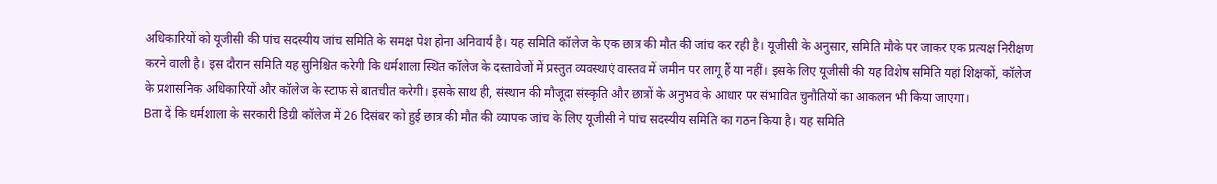अधिकारियों को यूजीसी की पांच सदस्यीय जांच समिति के समक्ष पेश होना अनिवार्य है। यह समिति कॉलेज के एक छात्र की मौत की जांच कर रही है। यूजीसी के अनुसार, समिति मौके पर जाकर एक प्रत्यक्ष निरीक्षण करने वाली है। इस दौरान समिति यह सुनिश्चित करेगी कि धर्मशाला स्थित कॉलेज के दस्तावेजों में प्रस्तुत व्यवस्थाएं वास्तव में जमीन पर लागू हैं या नहीं। इसके लिए यूजीसी की यह विशेष समिति यहां शिक्षकों, कॉलेज के प्रशासनिक अधिकारियों और कॉलेज के स्टाफ से बातचीत करेगी। इसके साथ ही, संस्थान की मौजूदा संस्कृति और छात्रों के अनुभव के आधार पर संभावित चुनौतियों का आकलन भी किया जाएगा।
Bता दें कि धर्मशाला के सरकारी डिग्री कॉलेज में 26 दिसंबर को हुई छात्र की मौत की व्यापक जांच के लिए यूजीसी ने पांच सदस्यीय समिति का गठन किया है। यह समिति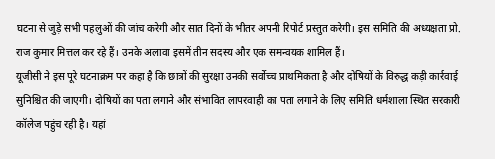घटना से जुड़े सभी पहलुओं की जांच करेगी और सात दिनों के भीतर अपनी रिपोर्ट प्रस्तुत करेगी। इस समिति की अध्यक्षता प्रो. राज कुमार मित्तल कर रहे हैं। उनके अलावा इसमें तीन सदस्य और एक समन्वयक शामिल हैं।
यूजीसी ने इस पूरे घटनाक्रम पर कहा है कि छात्रों की सुरक्षा उनकी सर्वोच्च प्राथमिकता है और दोषियों के विरुद्ध कड़ी कार्रवाई सुनिश्चित की जाएगी। दोषियों का पता लगाने और संभावित लापरवाही का पता लगाने के लिए समिति धर्मशाला स्थित सरकारी कॉलेज पहुंच रही है। यहां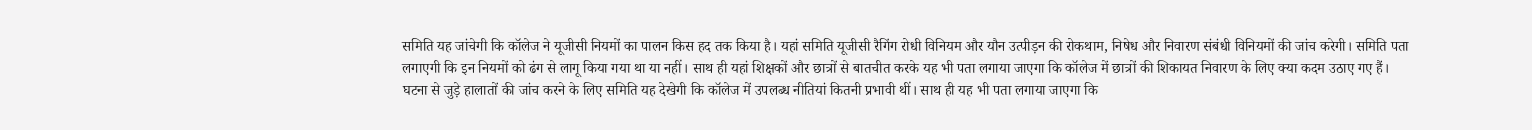समिति यह जांचेगी कि कॉलेज ने यूजीसी नियमों का पालन किस हद तक किया है। यहां समिति यूजीसी रैगिंग रोधी विनियम और यौन उत्पीड़न की रोकथाम, निषेध और निवारण संबंधी विनियमों की जांच करेगी। समिति पता लगाएगी कि इन नियमों को ढंग से लागू किया गया था या नहीं। साथ ही यहां शिक्षकों और छात्रों से बातचीत करके यह भी पता लगाया जाएगा कि कॉलेज में छात्रों की शिकायत निवारण के लिए क्या कदम उठाए गए हैं।
घटना से जुड़े हालातों की जांच करने के लिए समिति यह देखेगी कि कॉलेज में उपलब्ध नीतियां कितनी प्रभावी थीं। साथ ही यह भी पता लगाया जाएगा कि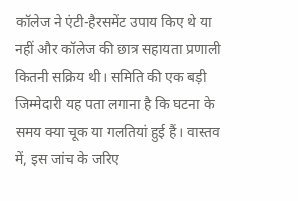कॉलेज ने एंटी-हैरसमेंट उपाय किए थे या नहीं और कॉलेज की छात्र सहायता प्रणाली कितनी सक्रिय थी। समिति की एक बड़ी जिम्मेदारी यह पता लगाना है कि घटना के समय क्या चूक या गलतियां हुई हैं। वास्तव में, इस जांच के जरिए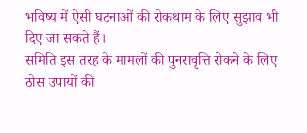भविष्य में ऐसी घटनाओं की रोकथाम के लिए सुझाव भी दिए जा सकते हैं।
समिति इस तरह के मामलों की पुनरावृत्ति रोकने के लिए ठोस उपायों की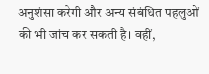अनुशंसा करेगी और अन्य संबंधित पहलुओं की भी जांच कर सकती है। वहीं,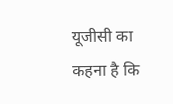यूजीसी का कहना है कि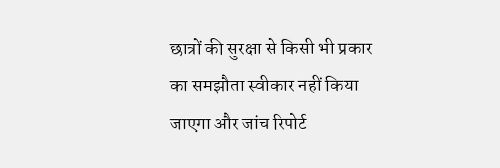छात्रों की सुरक्षा से किसी भी प्रकार का समझौता स्वीकार नहीं किया जाएगा और जांच रिपोर्ट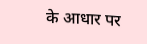के आधार पर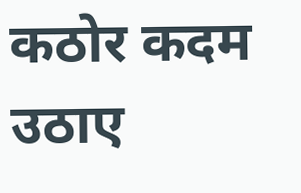कठोर कदम उठाए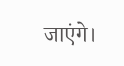जाएंगे।